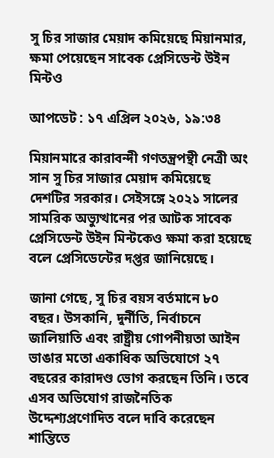সু চির সাজার মেয়াদ কমিয়েছে মিয়ানমার, ক্ষমা পেয়েছেন সাবেক প্রেসিডেন্ট উইন মিন্টও

আপডেট : ১৭ এপ্রিল ২০২৬, ১৯:৩৪

মিয়ানমারে কারাবন্দী গণতন্ত্রপন্থী নেত্রী অং সান সু চির সাজার মেয়াদ কমিয়েছে দেশটির সরকার। সেইসঙ্গে ২০২১ সালের সামরিক অভ্যুত্থানের পর আটক সাবেক প্রেসিডেন্ট উইন মিন্টকেও ক্ষমা করা হয়েছে বলে প্রেসিডেন্টের দপ্তর জানিয়েছে।

জানা গেছে, সু চির বয়স বর্তমানে ৮০ বছর। উসকানি, দুর্নীতি, নির্বাচনে জালিয়াতি এবং রাষ্ট্রীয় গোপনীয়তা আইন ভাঙার মতো একাধিক অভিযোগে ২৭ বছরের কারাদণ্ড ভোগ করছেন তিনি। তবে এসব অভিযোগ রাজনৈতিক উদ্দেশ্যপ্রণোদিত বলে দাবি করেছেন শান্তিতে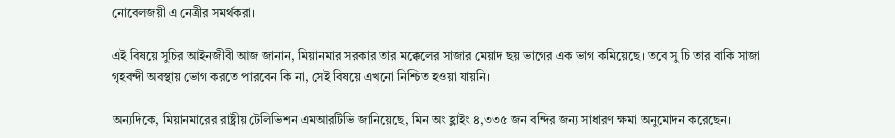নোবেলজয়ী এ নেত্রীর সমর্থকরা।

এই বিষয়ে সুচির আইনজীবী আজ জানান, মিয়ানমার সরকার তার মক্কেলের সাজার মেয়াদ ছয় ভাগের এক ভাগ কমিয়েছে। তবে সু চি তার বাকি সাজা গৃহবন্দী অবস্থায় ভোগ করতে পারবেন কি না, সেই বিষয়ে এখনো নিশ্চিত হওয়া যায়নি।

অন্যদিকে, মিয়ানমারের রাষ্ট্রীয় টেলিভিশন এমআরটিভি জানিয়েছে, মিন অং হ্লাইং ৪,৩৩৫ জন বন্দির জন্য সাধারণ ক্ষমা অনুমোদন করেছেন।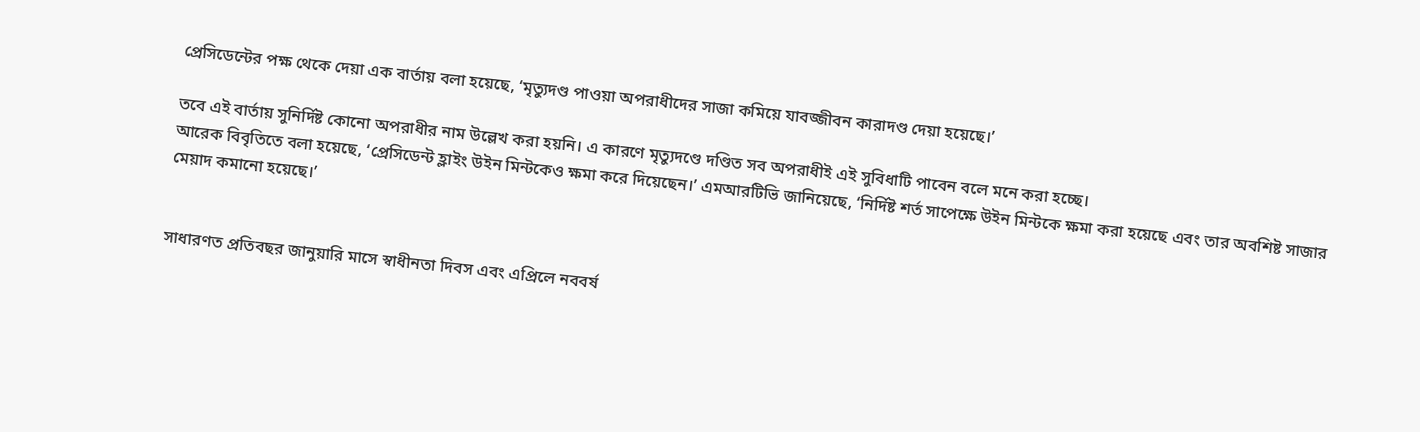প্রেসিডেন্টের পক্ষ থেকে দেয়া এক বার্তায় বলা হয়েছে, ‘মৃত্যুদণ্ড পাওয়া অপরাধীদের সাজা কমিয়ে যাবজ্জীবন কারাদণ্ড দেয়া হয়েছে।’

তবে এই বার্তায় সুনির্দিষ্ট কোনো অপরাধীর নাম উল্লেখ করা হয়নি। এ কারণে মৃত্যুদণ্ডে দণ্ডিত সব অপরাধীই এই সুবিধাটি পাবেন বলে মনে করা হচ্ছে।
আরেক বিবৃতিতে বলা হয়েছে, ‘প্রেসিডেন্ট হ্লাইং উইন মিন্টকেও ক্ষমা করে দিয়েছেন।’ এমআরটিভি জানিয়েছে, ‘নির্দিষ্ট শর্ত সাপেক্ষে উইন মিন্টকে ক্ষমা করা হয়েছে এবং তার অবশিষ্ট সাজার মেয়াদ কমানো হয়েছে।’


সাধারণত প্রতিবছর জানুয়ারি মাসে স্বাধীনতা দিবস এবং এপ্রিলে নববর্ষ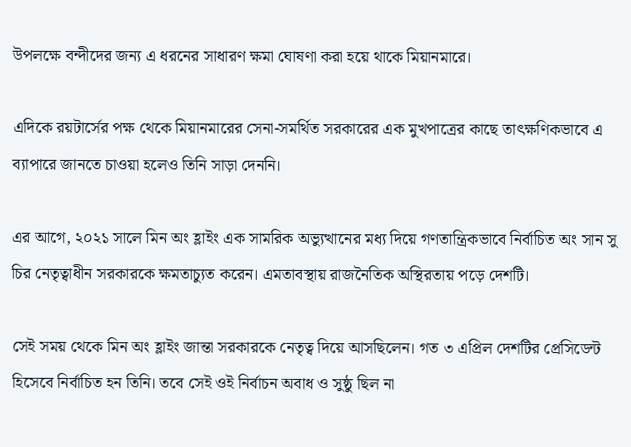উপলক্ষে বন্দীদের জন্য এ ধরনের সাধারণ ক্ষমা ঘোষণা করা হয়ে থাকে মিয়ানমারে।

এদিকে রয়টার্সের পক্ষ থেকে মিয়ানমারের সেনা-সমর্থিত সরকারের এক মুখপাত্রের কাছে তাৎক্ষণিকভাবে এ ব্যাপারে জানতে চাওয়া হলেও তিনি সাড়া দেননি।

এর আগে, ২০২১ সালে মিন অং হ্লাইং এক সামরিক অভ্যুত্থানের মধ্য দিয়ে গণতান্ত্রিকভাবে নির্বাচিত অং সান সু চির নেতৃত্বাধীন সরকারকে ক্ষমতাচ্যুত করেন। এমতাবস্থায় রাজনৈতিক অস্থিরতায় পড়ে দেশটি।

সেই সময় থেকে মিন অং হ্লাইং জান্তা সরকারকে নেতৃত্ব দিয়ে আসছিলেন। গত ৩ এপ্রিল দেশটির প্রেসিডেন্ট হিসেবে নির্বাচিত হন তিনি। তবে সেই ওই নির্বাচন অবাধ ও সুষ্ঠু ছিল না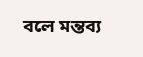বলে মন্তব্য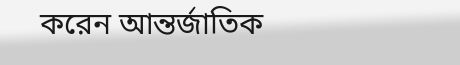করেন আন্তর্জাতিক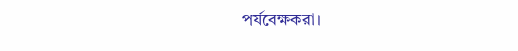পর্যবেক্ষকরা।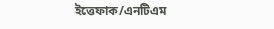ইত্তেফাক/এনটিএম